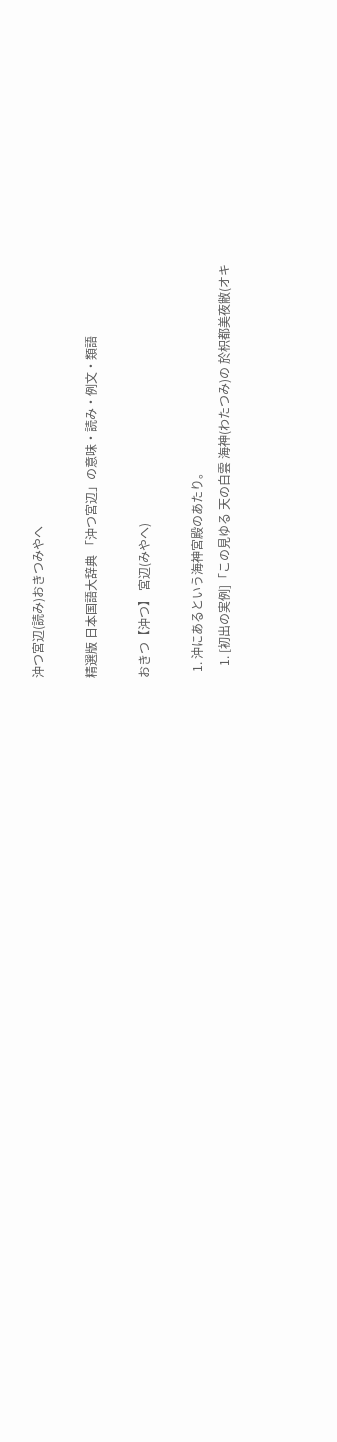沖つ宮辺(読み)おきつみやへ

精選版 日本国語大辞典 「沖つ宮辺」の意味・読み・例文・類語

おきつ【沖つ】 宮辺(みやへ)

  1. 沖にあるという海神宮殿のあたり。
    1. [初出の実例]「この見ゆる 天の白雲 海神(わたつみ)の 於枳都美夜敝(オキ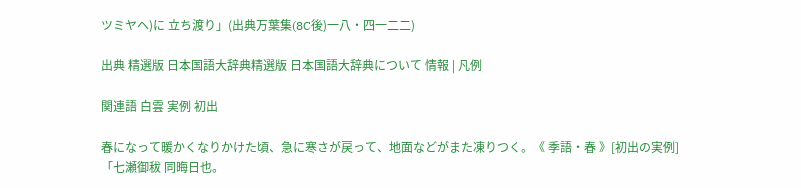ツミヤヘ)に 立ち渡り」(出典万葉集(8C後)一八・四一二二)

出典 精選版 日本国語大辞典精選版 日本国語大辞典について 情報 | 凡例

関連語 白雲 実例 初出

春になって暖かくなりかけた頃、急に寒さが戻って、地面などがまた凍りつく。《 季語・春 》[初出の実例]「七瀬御秡 同晦日也。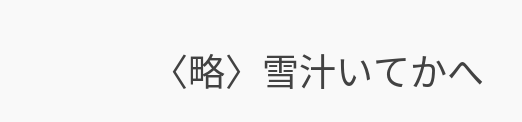〈略〉雪汁いてかへ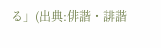る」(出典:俳諧・誹諧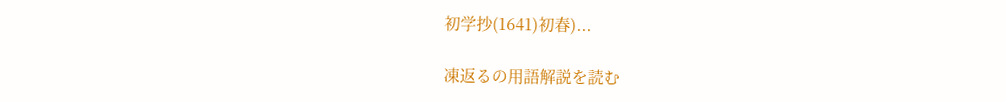初学抄(1641)初春)...

凍返るの用語解説を読む